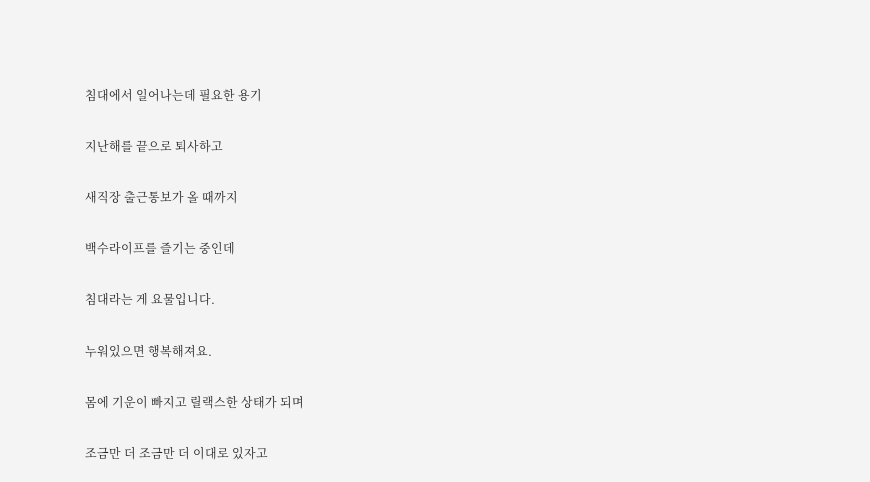침대에서 일어나는데 필요한 용기

지난해를 끝으로 퇴사하고

새직장 출근통보가 올 때까지

백수라이프를 즐기는 중인데

침대라는 게 요물입니다.

누워있으면 행복해져요.

몸에 기운이 빠지고 릴랙스한 상태가 되며

조금만 더 조금만 더 이대로 있자고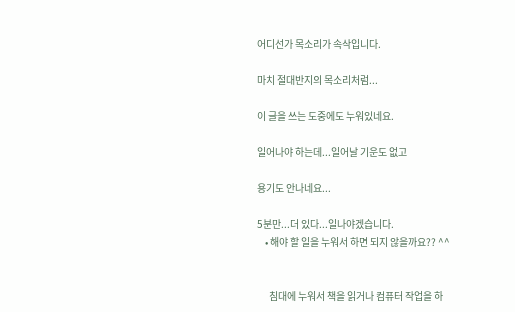어디선가 목소리가 속삭입니다.

마치 절대반지의 목소리처럼...

이 글을 쓰는 도중에도 누워있네요.

일어나야 하는데...일어날 기운도 없고

용기도 안나네요...

5분만...더 있다...일나야겠습니다.
    • 해야 할 일을 누워서 하면 되지 않을까요?? ^^


      침대에 누워서 책을 읽거나 컴퓨터 작업을 하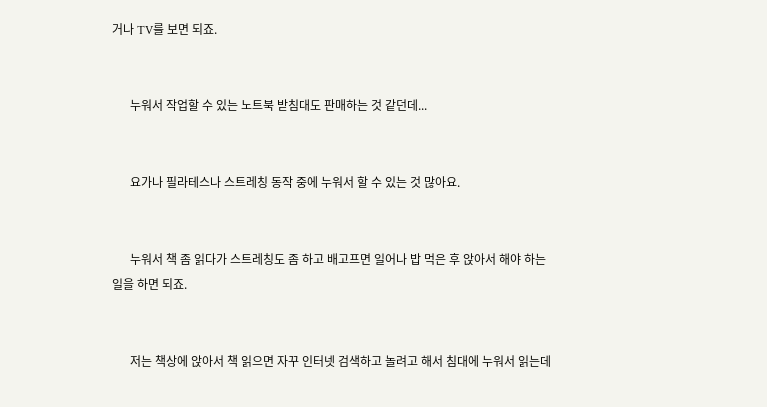거나 TV를 보면 되죠.


      누워서 작업할 수 있는 노트북 받침대도 판매하는 것 같던데...


      요가나 필라테스나 스트레칭 동작 중에 누워서 할 수 있는 것 많아요.


      누워서 책 좀 읽다가 스트레칭도 좀 하고 배고프면 일어나 밥 먹은 후 앉아서 해야 하는 일을 하면 되죠.


      저는 책상에 앉아서 책 읽으면 자꾸 인터넷 검색하고 놀려고 해서 침대에 누워서 읽는데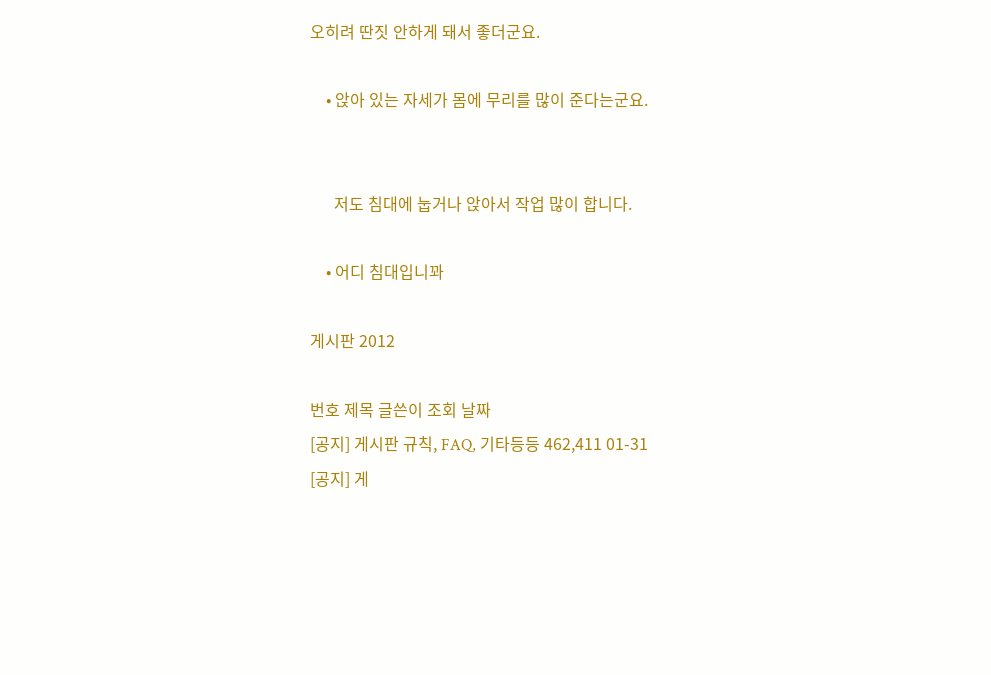오히려 딴짓 안하게 돼서 좋더군요.

    • 앉아 있는 자세가 몸에 무리를 많이 준다는군요.


      저도 침대에 눕거나 앉아서 작업 많이 합니다.

    • 어디 침대입니꽈

게시판 2012

번호 제목 글쓴이 조회 날짜
[공지] 게시판 규칙, FAQ, 기타등등 462,411 01-31
[공지] 게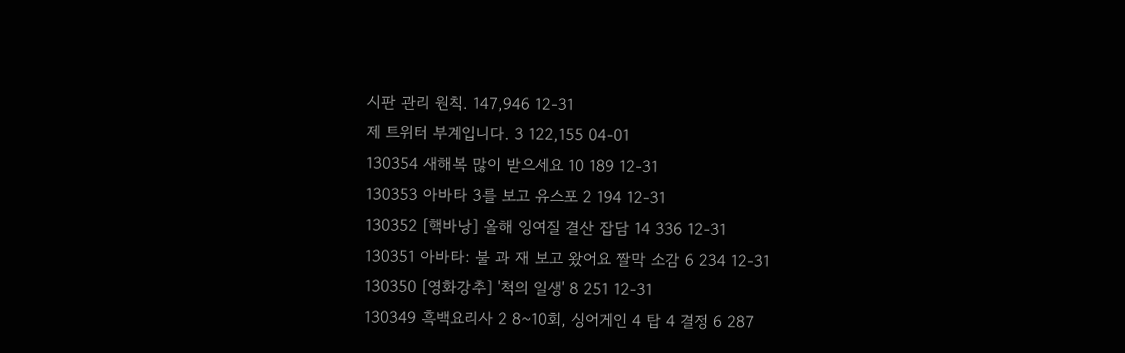시판 관리 원칙. 147,946 12-31
제 트위터 부계입니다. 3 122,155 04-01
130354 새해복 많이 받으세요 10 189 12-31
130353 아바타 3를 보고 유스포 2 194 12-31
130352 [핵바낭] 올해 잉여질 결산 잡담 14 336 12-31
130351 아바타: 불 과 재 보고 왔어요 짤막 소감 6 234 12-31
130350 [영화강추] '척의 일생' 8 251 12-31
130349 흑백요리사 2 8~10회, 싱어게인 4 탑 4 결정 6 287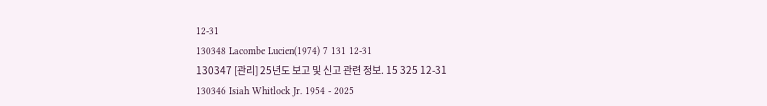12-31
130348 Lacombe Lucien(1974) 7 131 12-31
130347 [관리] 25년도 보고 및 신고 관련 정보. 15 325 12-31
130346 Isiah Whitlock Jr. 1954 - 2025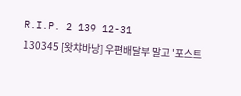R.I.P. 2 139 12-31
130345 [왓챠바낭] 우편배달부 말고 '포스트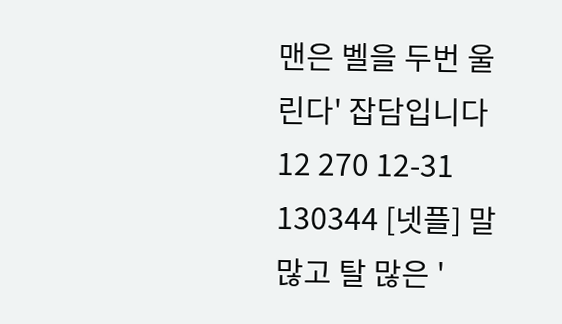맨은 벨을 두번 울린다' 잡담입니다 12 270 12-31
130344 [넷플] 말 많고 탈 많은 '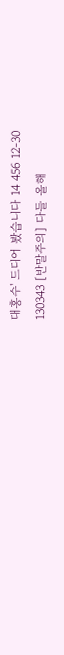대홍수' 드디어 봤습니다 14 456 12-30
130343 [반말주의] 다들 올해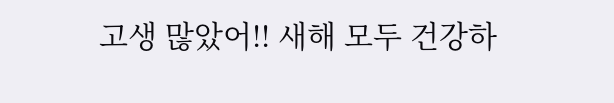고생 많았어!! 새해 모두 건강하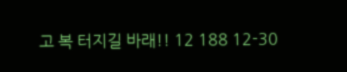고 복 터지길 바래!! 12 188 12-30